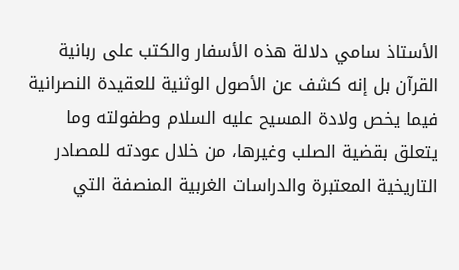الأستاذ سامي دلالة هذه الأسفار والكتب على ربانية القرآن بل إنه كشف عن الأصول الوثنية للعقيدة النصرانية فيما يخص ولادة المسيح عليه السلام وطفولته وما يتعلق بقضية الصلب وغيرها، من خلال عودته للمصادر التاريخية المعتبرة والدراسات الغربية المنصفة التي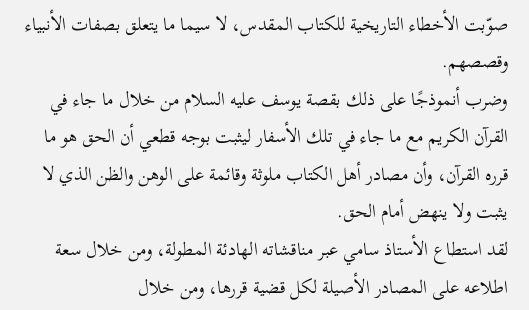صوّبت الأخطاء التاريخية للكتاب المقدس، لا سيما ما يتعلق بصفات الأنبياء وقصصهم.
وضرب أنموذجًا على ذلك بقصة يوسف عليه السلام من خلال ما جاء في القرآن الكريم مع ما جاء في تلك الأسفار ليثبت بوجه قطعي أن الحق هو ما قرره القرآن، وأن مصادر أهل الكتاب ملوثة وقائمة على الوهن والظن الذي لا يثبت ولا ينهض أمام الحق.
لقد استطاع الأستاذ سامي عبر مناقشاته الهادئة المطولة، ومن خلال سعة اطلاعه على المصادر الأصيلة لكل قضية قررها، ومن خلال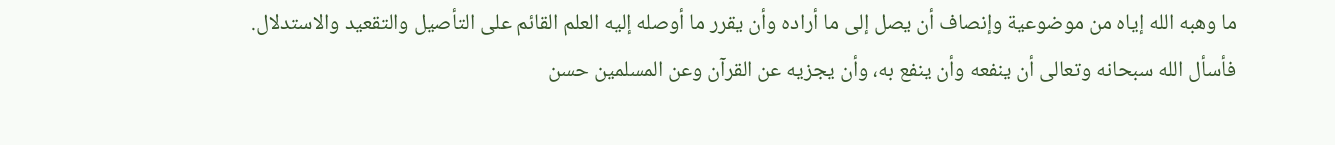ما وهبه الله إياه من موضوعية وإنصاف أن يصل إلى ما أراده وأن يقرر ما أوصله إليه العلم القائم على التأصيل والتقعيد والاستدلال.
فأسأل الله سبحانه وتعالى أن ينفعه وأن ينفع به، وأن يجزيه عن القرآن وعن المسلمين حسن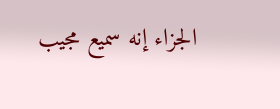الجزاء إنه سميع مجيب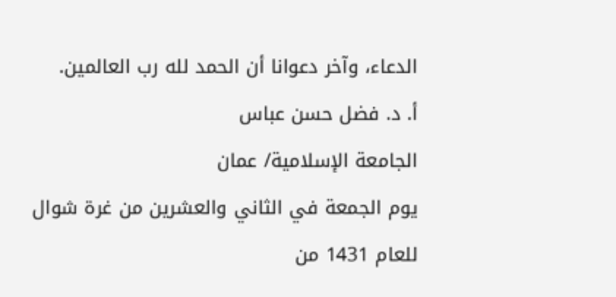الدعاء، وآخر دعوانا أن الحمد لله رب العالمين.
أ. د. فضل حسن عباس
الجامعة الإسلامية/ عمان
يوم الجمعة في الثاني والعشرين من غرة شوال
للعام 1431 من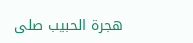هجرة الحبيب صلى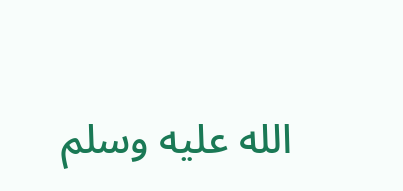الله عليه وسلم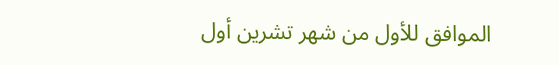الموافق للأول من شهر تشرين أول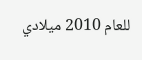للعام 2010 ميلادي